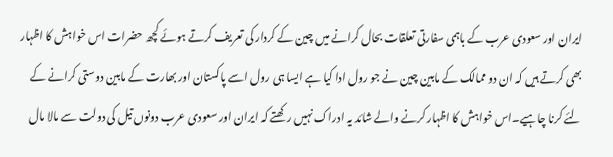ایران اور سعودی عرب کے باہمی سفارتی تعلقات بحال کرانے میں چین کے کردار کی تعریف کرتے ہوئے کچھ حضرات اس خواہش کا اظہار بھی کرتے ہیں کہ ان دو ممالک کے مابین چین نے جو رول ادا کیا ہے ایسا ہی رول اسے پاکستان اور بھارت کے مابین دوستی کرانے کے لئے کرنا چاہیے۔اس خواہش کا اظہار کرنے والے شائد یہ ادراک نہیں رکھتے کہ ایران اور سعودی عرب دونوں تیل کی دولت سے مالا مال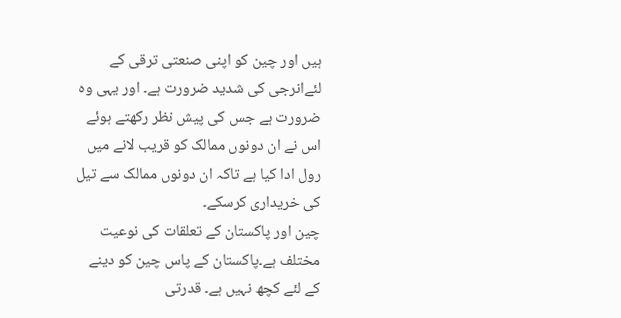ہیں اور چین کو اپنی صنعتی ترقی کے لئےانرجی کی شدید ضرورت ہے۔ اور یہی وہ ضرورت ہے جس کی پیش نظر رکھتے ہوئے اس نے ان دونوں ممالک کو قریب لانے میں رول ادا کیا ہے تاکہ ان دونوں ممالک سے تیل کی خریداری کرسکے۔
چین اور پاکستان کے تعلقات کی نوعیت مختلف ہے۔پاکستان کے پاس چین کو دینے کے لئے کچھ نہیں ہے۔ قدرتی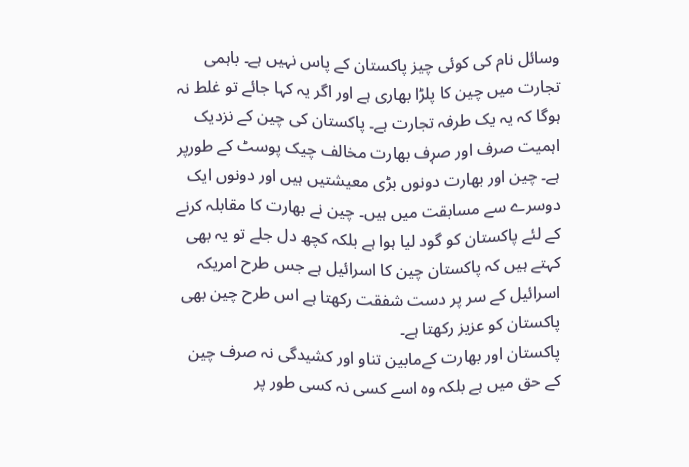وسائل نام کی کوئی چیز پاکستان کے پاس نہیں ہے۔ باہمی تجارت میں چین کا پلڑا بھاری ہے اور اگر یہ کہا جائے تو غلط نہ ہوگا کہ یہ یک طرفہ تجارت ہے۔ پاکستان کی چین کے نزدیک اہمیت صرف اور صرٖف بھارت مخالف چیک پوسٹ کے طورپر ہے۔ چین اور بھارت دونوں بڑی معیشتیں ہیں اور دونوں ایک دوسرے سے مسابقت میں ہیں۔ چین نے بھارت کا مقابلہ کرنے کے لئے پاکستان کو گود لیا ہوا ہے بلکہ کچھ دل جلے تو یہ بھی کہتے ہیں کہ پاکستان چین کا اسرائیل ہے جس طرح امریکہ اسرائیل کے سر پر دست شفقت رکھتا ہے اس طرح چین بھی پاکستان کو عزیز رکھتا ہے۔
پاکستان اور بھارت کےمابین تناو اور کشیدگی نہ صرف چین کے حق میں ہے بلکہ وہ اسے کسی نہ کسی طور پر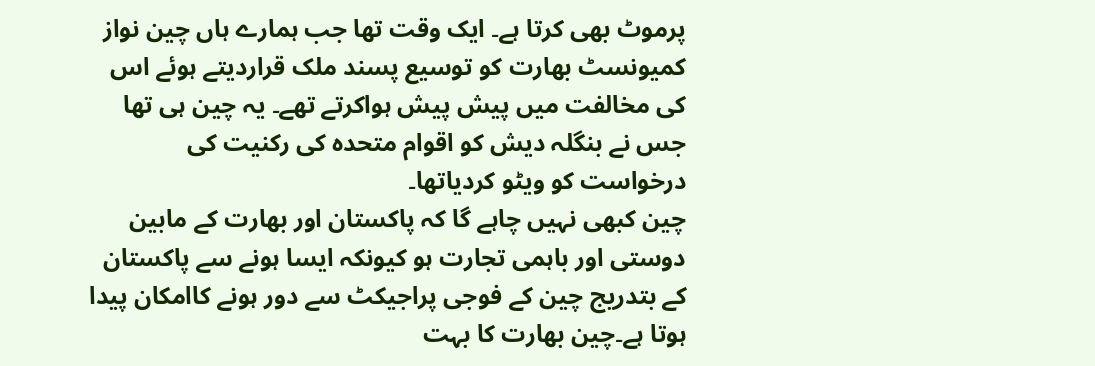پرموٹ بھی کرتا ہے۔ ایک وقت تھا جب ہمارے ہاں چین نواز کمیونسٹ بھارت کو توسیع پسند ملک قراردیتے ہوئے اس کی مخالفت میں پیش پیش ہواکرتے تھے۔ یہ چین ہی تھا جس نے بنگلہ دیش کو اقوام متحدہ کی رکنیت کی درخواست کو ویٹو کردیاتھا۔
چین کبھی نہیں چاہے گا کہ پاکستان اور بھارت کے مابین دوستی اور باہمی تجارت ہو کیونکہ ایسا ہونے سے پاکستان کے بتدریج چین کے فوجی پراجیکٹ سے دور ہونے کاامکان پیدا ہوتا ہے۔چین بھارت کا بہت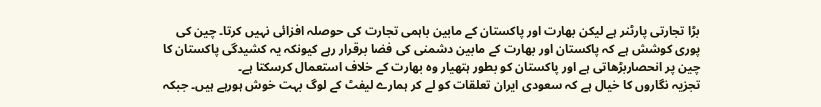بڑا تجارتی پارٹنر ہے لیکن بھارت اور پاکستان کے مابین باہمی تجارت کی حوصلہ افزائی نہیں کرتا۔ چین کی پوری کوشش ہے کہ پاکستان اور بھارت کے مابین دشمنی کی فضا برقرار رہے کیونکہ یہ کشیدگی پاکستان کا چین پر انحصاربڑھاتی ہے اور پاکستان کو بطور ہتھیار وہ بھارت کے خلاف استعمال کرسکتا ہے۔
تجزیہ نگاروں کا خیال ہے کہ سعودی ایران تعلقات کو لے کر ہمارے لیفٹ کے لوگ بہت خوش ہورہے ہیں۔ جبکہ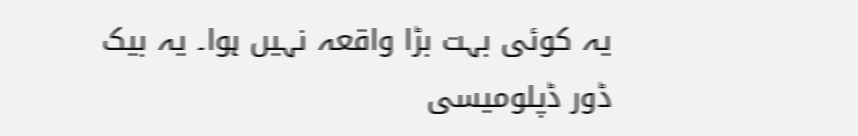یہ کوئی بہت بڑا واقعہ نہیں ہوا۔ یہ بیک ڈور ڈپلومیسی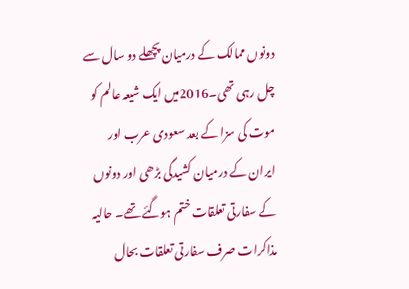دونوں ممالک کے درمیان پچھلے دو سال سے چل رہی تھی۔2016میں ایک شیعہ عالم کو موت کی سزا کے بعد سعودی عرب اور ایران کے درمیان کشیدگی بڑھی اور دونوں کے سفارتی تعلقات ختم ہوگئے تھے۔ حالیہ مذاکرات صرف سفارتی تعلقات بحال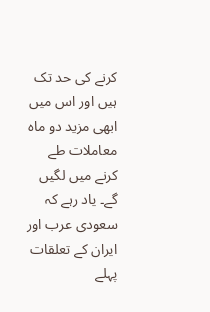کرنے کی حد تک ہیں اور اس میں ابھی مزید دو ماہ معاملات طے کرنے میں لگیں گے۔ یاد رہے کہ سعودی عرب اور ایران کے تعلقات پہلے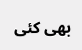بھی کئی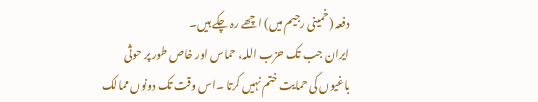دفعہ (خمینی رجیم میں) اچھے رہ چکے ہیں۔
ایران جب تک حزب اللہ، حماس اور خاص طور پر حوثی باغیوں کی حمایت ختم نہیں کرتا ۔اس وقت تک دونوں ممالک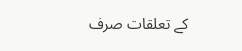کے تعلقات صرف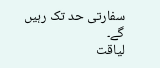سفارتی حد تک رہیں گے۔
لیاقت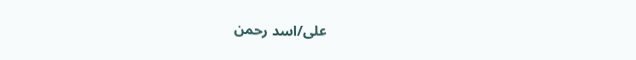علی/اسد رحمن